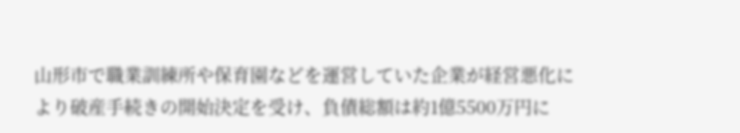山形市で職業訓練所や保育園などを運営していた企業が経営悪化により破産手続きの開始決定を受け、負債総額は約1億5500万円に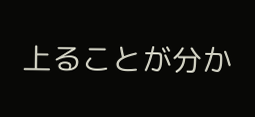上ることが分か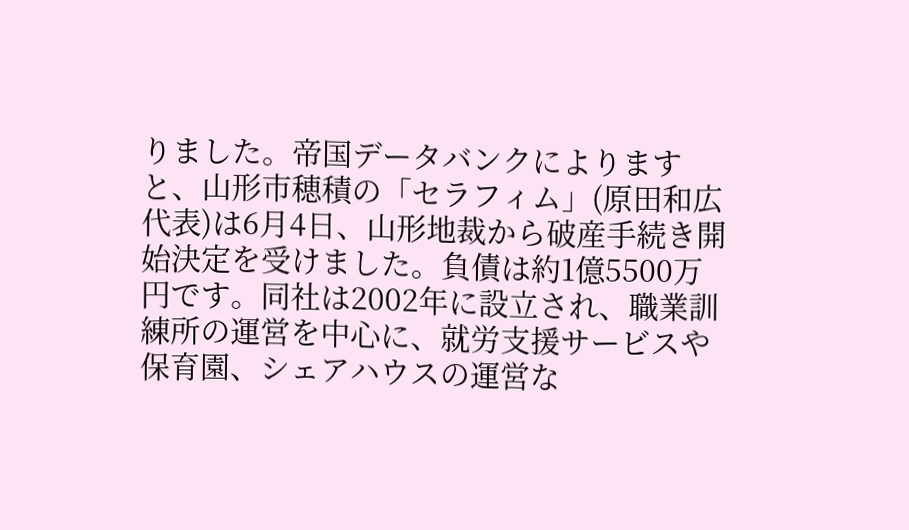りました。帝国データバンクによりますと、山形市穂積の「セラフィム」(原田和広代表)は6月4日、山形地裁から破産手続き開始決定を受けました。負債は約1億5500万円です。同社は2002年に設立され、職業訓練所の運営を中心に、就労支援サービスや保育園、シェアハウスの運営な